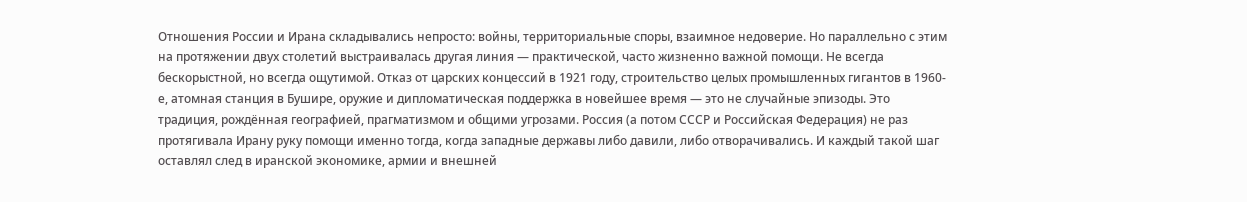Отношения России и Ирана складывались непросто: войны, территориальные споры, взаимное недоверие. Но параллельно с этим на протяжении двух столетий выстраивалась другая линия — практической, часто жизненно важной помощи. Не всегда бескорыстной, но всегда ощутимой. Отказ от царских концессий в 1921 году, строительство целых промышленных гигантов в 1960-е, атомная станция в Бушире, оружие и дипломатическая поддержка в новейшее время — это не случайные эпизоды. Это традиция, рождённая географией, прагматизмом и общими угрозами. Россия (а потом СССР и Российская Федерация) не раз протягивала Ирану руку помощи именно тогда, когда западные державы либо давили, либо отворачивались. И каждый такой шаг оставлял след в иранской экономике, армии и внешней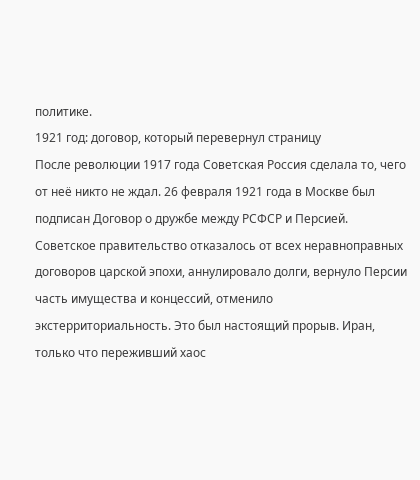политике.
1921 год: договор, который перевернул страницу
После революции 1917 года Советская Россия сделала то, чего от неё никто не ждал. 26 февраля 1921 года в Москве был подписан Договор о дружбе между РСФСР и Персией. Советское правительство отказалось от всех неравноправных договоров царской эпохи, аннулировало долги, вернуло Персии часть имущества и концессий, отменило экстерриториальность. Это был настоящий прорыв. Иран, только что переживший хаос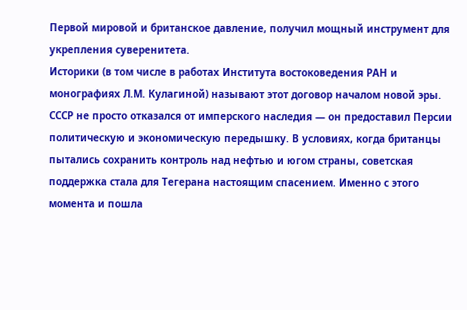Первой мировой и британское давление, получил мощный инструмент для укрепления суверенитета.
Историки (в том числе в работах Института востоковедения РАН и монографиях Л.М. Кулагиной) называют этот договор началом новой эры. СССР не просто отказался от имперского наследия — он предоставил Персии политическую и экономическую передышку. В условиях, когда британцы пытались сохранить контроль над нефтью и югом страны, советская поддержка стала для Тегерана настоящим спасением. Именно с этого момента и пошла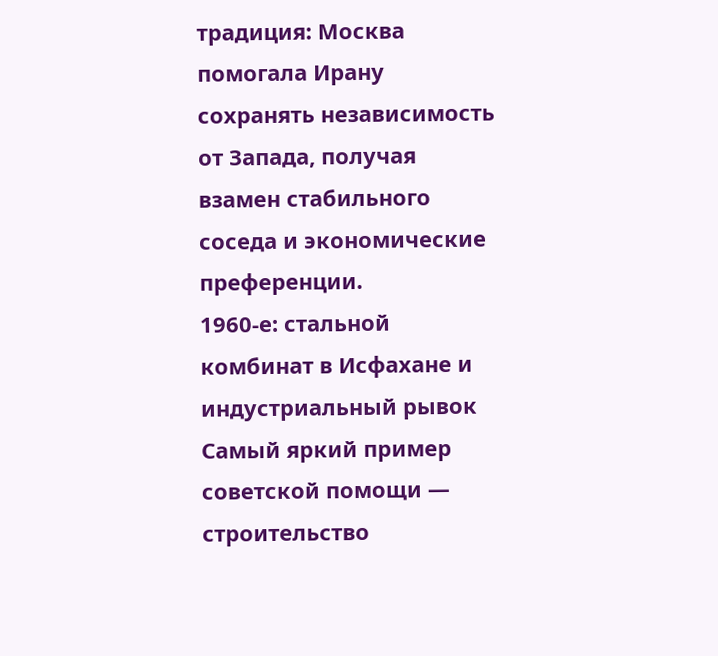традиция: Москва помогала Ирану сохранять независимость от Запада, получая взамен стабильного соседа и экономические преференции.
1960-е: стальной комбинат в Исфахане и индустриальный рывок
Самый яркий пример советской помощи — строительство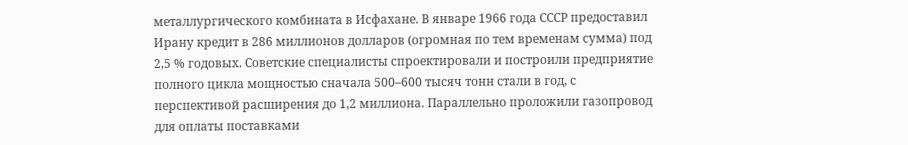металлургического комбината в Исфахане. В январе 1966 года СССР предоставил Ирану кредит в 286 миллионов долларов (огромная по тем временам сумма) под 2,5 % годовых. Советские специалисты спроектировали и построили предприятие полного цикла мощностью сначала 500–600 тысяч тонн стали в год, с перспективой расширения до 1,2 миллиона. Параллельно проложили газопровод для оплаты поставками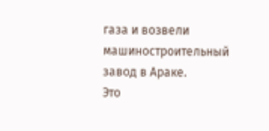газа и возвели машиностроительный завод в Араке.
Это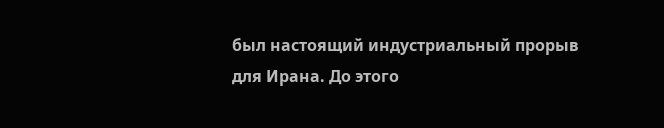был настоящий индустриальный прорыв для Ирана. До этого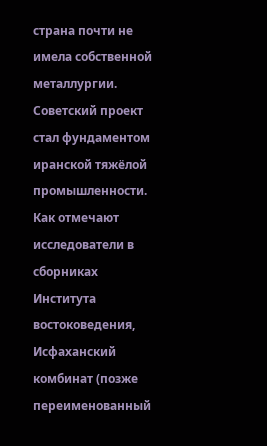страна почти не имела собственной металлургии. Советский проект стал фундаментом иранской тяжёлой промышленности. Как отмечают исследователи в сборниках Института востоковедения, Исфаханский комбинат (позже переименованный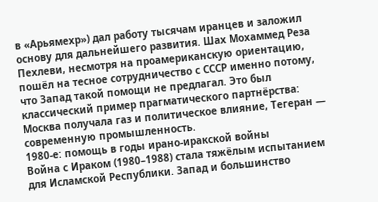в «Арьямeхр») дал работу тысячам иранцев и заложил основу для дальнейшего развития. Шах Мохаммед Реза Пехлеви, несмотря на проамериканскую ориентацию, пошёл на тесное сотрудничество с СССР именно потому, что Запад такой помощи не предлагал. Это был классический пример прагматического партнёрства: Москва получала газ и политическое влияние, Тегеран — современную промышленность.
1980-е: помощь в годы ирано-иракской войны
Война с Ираком (1980–1988) стала тяжёлым испытанием для Исламской Республики. Запад и большинство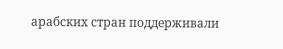арабских стран поддерживали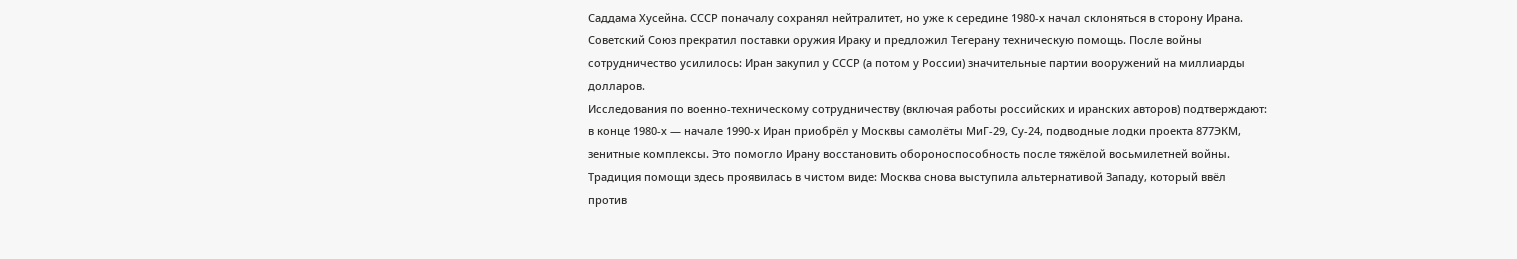Саддама Хусейна. СССР поначалу сохранял нейтралитет, но уже к середине 1980-х начал склоняться в сторону Ирана. Советский Союз прекратил поставки оружия Ираку и предложил Тегерану техническую помощь. После войны сотрудничество усилилось: Иран закупил у СССР (а потом у России) значительные партии вооружений на миллиарды долларов.
Исследования по военно-техническому сотрудничеству (включая работы российских и иранских авторов) подтверждают: в конце 1980-х — начале 1990-х Иран приобрёл у Москвы самолёты МиГ-29, Су-24, подводные лодки проекта 877ЭКМ, зенитные комплексы. Это помогло Ирану восстановить обороноспособность после тяжёлой восьмилетней войны. Традиция помощи здесь проявилась в чистом виде: Москва снова выступила альтернативой Западу, который ввёл против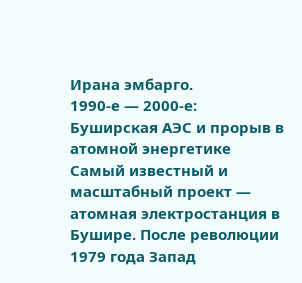Ирана эмбарго.
1990-е — 2000-е: Буширская АЭС и прорыв в атомной энергетике
Самый известный и масштабный проект — атомная электростанция в Бушире. После революции 1979 года Запад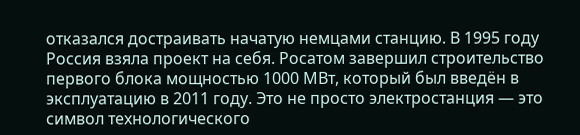отказался достраивать начатую немцами станцию. В 1995 году Россия взяла проект на себя. Росатом завершил строительство первого блока мощностью 1000 МВт, который был введён в эксплуатацию в 2011 году. Это не просто электростанция — это символ технологического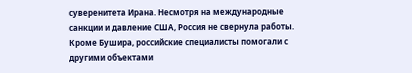суверенитета Ирана. Несмотря на международные санкции и давление США, Россия не свернула работы.
Кроме Бушира, российские специалисты помогали с другими объектами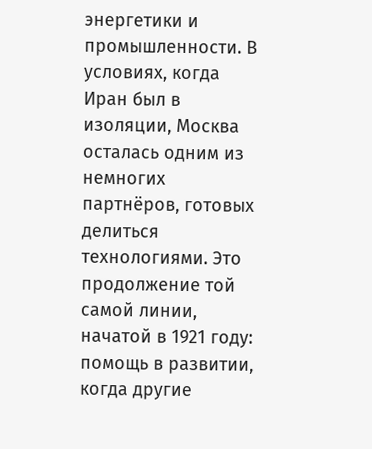энергетики и промышленности. В условиях, когда Иран был в изоляции, Москва осталась одним из немногих партнёров, готовых делиться технологиями. Это продолжение той самой линии, начатой в 1921 году: помощь в развитии, когда другие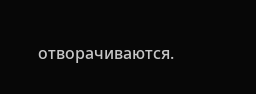отворачиваются.